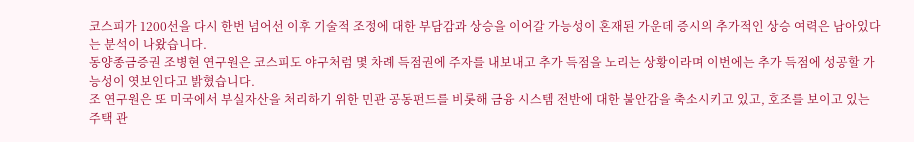코스피가 1200선을 다시 한번 넘어선 이후 기술적 조정에 대한 부담감과 상승을 이어갈 가능성이 혼재된 가운데 증시의 추가적인 상승 여력은 남아있다는 분석이 나왔습니다.
동양종금증권 조병현 연구원은 코스피도 야구처럼 몇 차례 득점권에 주자를 내보내고 추가 득점을 노리는 상황이라며 이번에는 추가 득점에 성공할 가능성이 엿보인다고 밝혔습니다.
조 연구원은 또 미국에서 부실자산을 처리하기 위한 민관 공동펀드를 비롯해 금융 시스템 전반에 대한 불안감을 축소시키고 있고, 호조를 보이고 있는 주택 관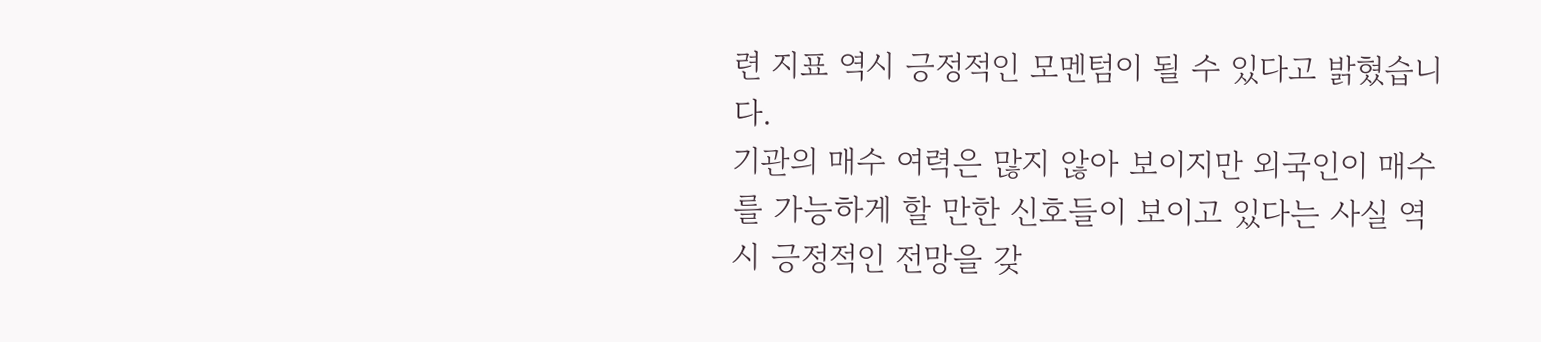련 지표 역시 긍정적인 모멘텀이 될 수 있다고 밝혔습니다.
기관의 매수 여력은 많지 않아 보이지만 외국인이 매수를 가능하게 할 만한 신호들이 보이고 있다는 사실 역시 긍정적인 전망을 갖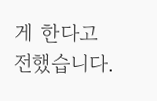게 한다고 전했습니다.